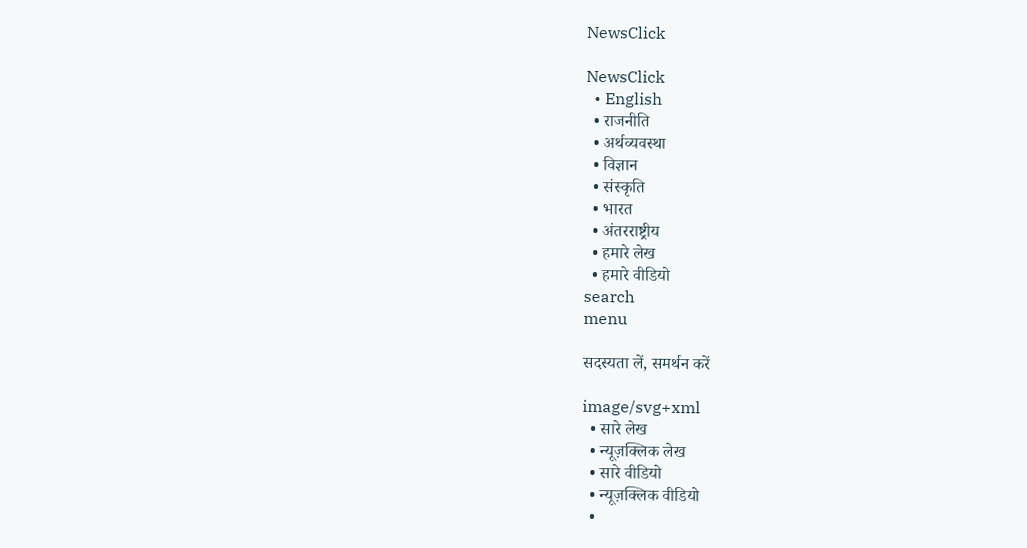NewsClick

NewsClick
  • English
  • राजनीति
  • अर्थव्यवस्था
  • विज्ञान
  • संस्कृति
  • भारत
  • अंतरराष्ट्रीय
  • हमारे लेख
  • हमारे वीडियो
search
menu

सदस्यता लें, समर्थन करें

image/svg+xml
  • सारे लेख
  • न्यूज़क्लिक लेख
  • सारे वीडियो
  • न्यूज़क्लिक वीडियो
  •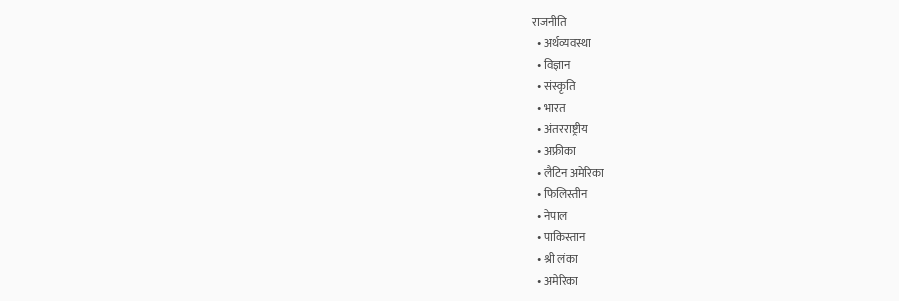राजनीति
  • अर्थव्यवस्था
  • विज्ञान
  • संस्कृति
  • भारत
  • अंतरराष्ट्रीय
  • अफ्रीका
  • लैटिन अमेरिका
  • फिलिस्तीन
  • नेपाल
  • पाकिस्तान
  • श्री लंका
  • अमेरिका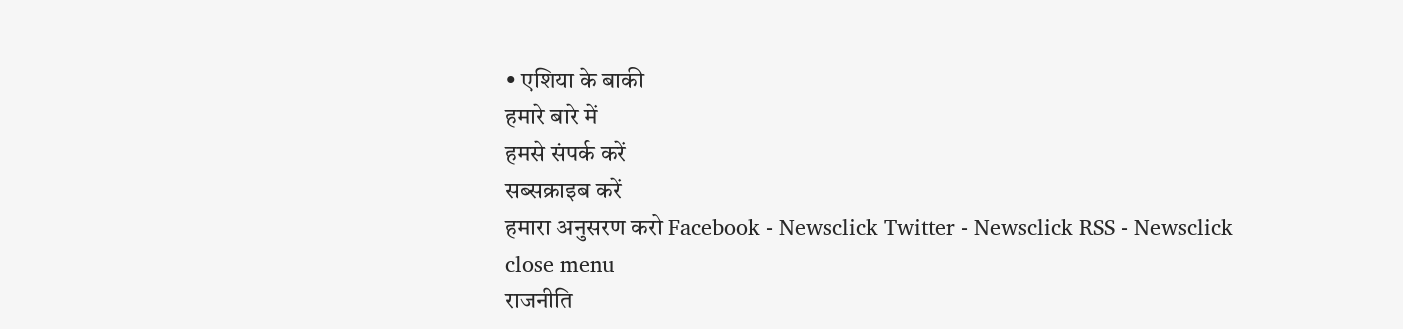• एशिया के बाकी
हमारे बारे में
हमसे संपर्क करें
सब्सक्राइब करें
हमारा अनुसरण करो Facebook - Newsclick Twitter - Newsclick RSS - Newsclick
close menu
राजनीति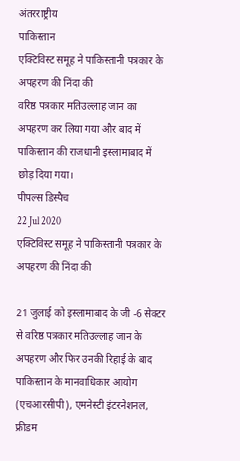अंतरराष्ट्रीय
पाकिस्तान
एक्टिविस्ट समूह ने पाकिस्तानी पत्रकार के अपहरण की निंदा की
वरिष्ठ पत्रकार मतिउल्लाह जान का अपहरण कर लिया गया और बाद में पाकिस्तान की राजधानी इस्लामाबाद में छोड़ दिया गया।
पीपल्स डिस्पैच
22 Jul 2020
एक्टिविस्ट समूह ने पाकिस्तानी पत्रकार के अपहरण की निंदा की

21 जुलाई को इस्लामाबाद के जी -6 सेक्टर से वरिष्ठ पत्रकार मतिउल्लाह जान के अपहरण और फिर उनकी रिहाई के बाद पाकिस्तान के मानवाधिकार आयोग (एचआरसीपी), एमनेस्टी इंटरनेशनल, फ्रीडम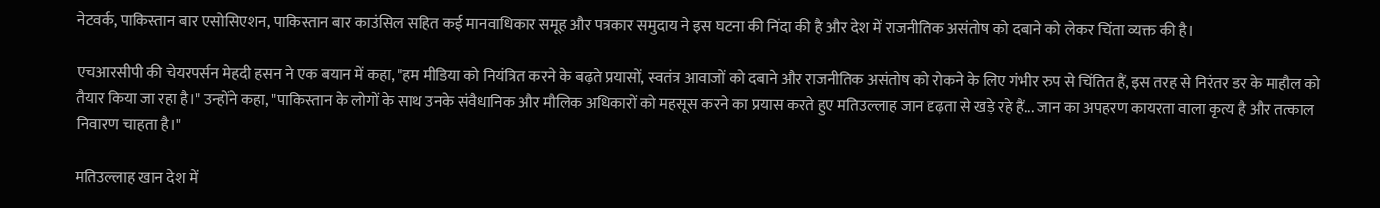नेटवर्क, पाकिस्तान बार एसोसिएशन, पाकिस्तान बार काउंसिल सहित कई मानवाधिकार समूह और पत्रकार समुदाय ने इस घटना की निंदा की है और देश में राजनीतिक असंतोष को दबाने को लेकर चिंता व्यक्त की है।

एचआरसीपी की चेयरपर्सन मेहदी हसन ने एक बयान में कहा, "हम मीडिया को नियंत्रित करने के बढ़ते प्रयासों, स्वतंत्र आवाजों को दबाने और राजनीतिक असंतोष को रोकने के लिए गंभीर रुप से चिंतित हैं, इस तरह से निरंतर डर के माहौल को तैयार किया जा रहा है।" उन्होंने कहा, "पाकिस्तान के लोगों के साथ उनके संवैधानिक और मौलिक अधिकारों को महसूस करने का प्रयास करते हुए मतिउल्लाह जान दृढ़ता से खड़े रहे हैं... जान का अपहरण कायरता वाला कृत्य है और तत्काल निवारण चाहता है।"

मतिउल्लाह खान देश में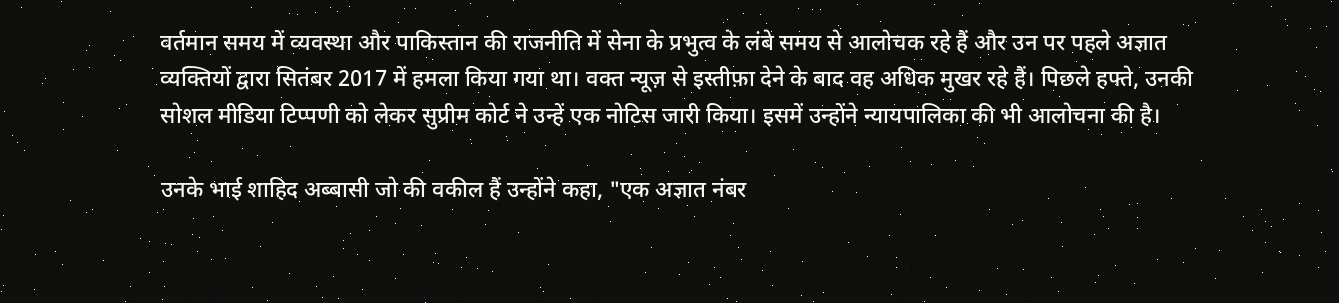वर्तमान समय में व्यवस्था और पाकिस्तान की राजनीति में सेना के प्रभुत्व के लंबे समय से आलोचक रहे हैं और उन पर पहले अज्ञात व्यक्तियों द्वारा सितंबर 2017 में हमला किया गया था। वक्त न्यूज़ से इस्तीफ़ा देने के बाद वह अधिक मुखर रहे हैं। पिछले हफ्ते, उनकी सोशल मीडिया टिप्पणी को लेकर सुप्रीम कोर्ट ने उन्हें एक नोटिस जारी किया। इसमें उन्होंने न्यायपालिका की भी आलोचना की है।

उनके भाई शाहिद अब्बासी जो की वकील हैं उन्होंने कहा, "एक अज्ञात नंबर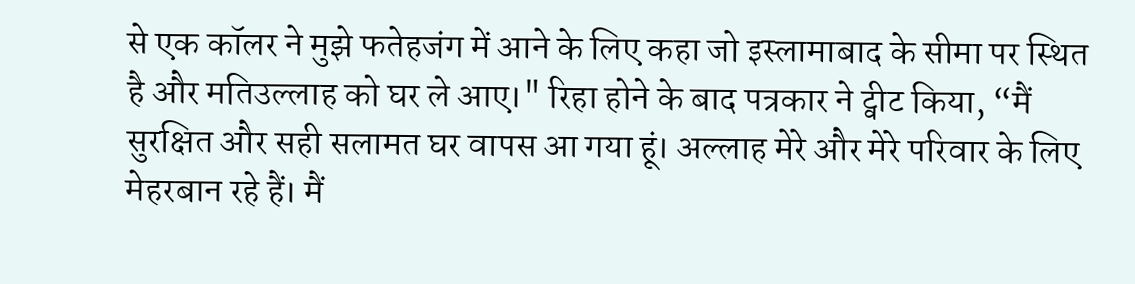से एक कॉलर ने मुझे फतेहजंग में आने के लिए कहा जो इस्लामाबाद के सीमा पर स्थित है और मतिउल्लाह को घर ले आए।" रिहा होने के बाद पत्रकार ने ट्वीट किया, “मैं सुरक्षित और सही सलामत घर वापस आ गया हूं। अल्लाह मेरे और मेरे परिवार के लिए मेहरबान रहे हैं। मैं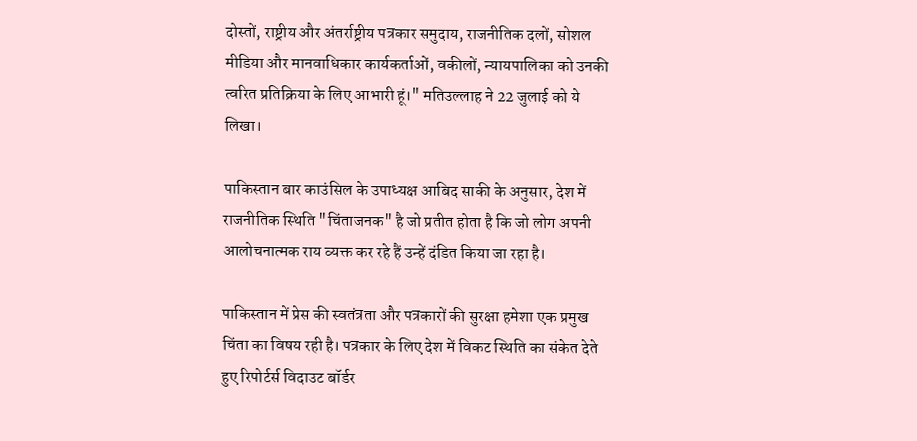दोस्तों, राष्ट्रीय और अंतर्राष्ट्रीय पत्रकार समुदाय, राजनीतिक दलों, सोशल मीडिया और मानवाधिकार कार्यकर्ताओं, वकीलों, न्यायपालिका को उनकी त्वरित प्रतिक्रिया के लिए आभारी हूं।" मतिउल्लाह ने 22 जुलाई को ये लिखा।

पाकिस्तान बार काउंसिल के उपाध्यक्ष आबिद साकी के अनुसार, देश में राजनीतिक स्थिति "चिंताजनक" है जो प्रतीत होता है कि जो लोग अपनी आलोचनात्मक राय व्यक्त कर रहे हैं उन्हें दंडित किया जा रहा है।

पाकिस्तान में प्रेस की स्वतंत्रता और पत्रकारों की सुरक्षा हमेशा एक प्रमुख चिंता का विषय रही है। पत्रकार के लिए देश में विकट स्थिति का संकेत देते हुए रिपोर्टर्स विदाउट बॉर्डर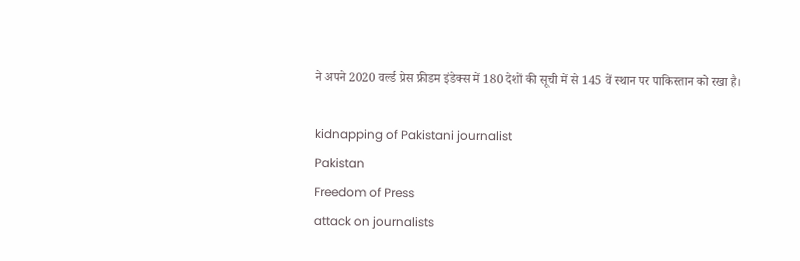ने अपने 2020 वर्ल्ड प्रेस फ्रीडम इंडेक्स में 180 देशों की सूची में से 145 वें स्थान पर पाकिस्तान को रखा है।

kidnapping of Pakistani journalist
Pakistan
Freedom of Press
attack on journalists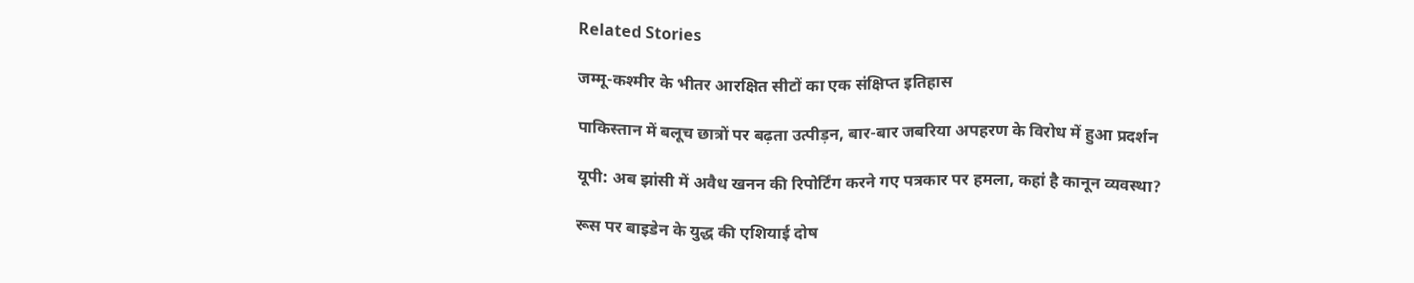Related Stories

जम्मू-कश्मीर के भीतर आरक्षित सीटों का एक संक्षिप्त इतिहास

पाकिस्तान में बलूच छात्रों पर बढ़ता उत्पीड़न, बार-बार जबरिया अपहरण के विरोध में हुआ प्रदर्शन

यूपी: अब झांसी में अवैध खनन की रिपोर्टिंग करने गए पत्रकार पर हमला, कहां है कानून व्यवस्था?

रूस पर बाइडेन के युद्ध की एशियाई दोष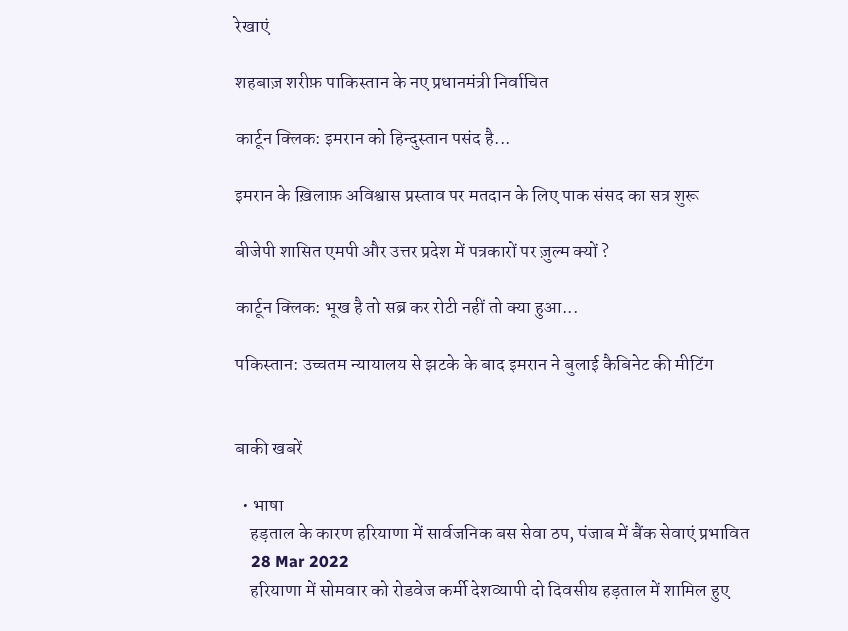रेखाएं

शहबाज़ शरीफ़ पाकिस्तान के नए प्रधानमंत्री निर्वाचित

कार्टून क्लिक: इमरान को हिन्दुस्तान पसंद है...

इमरान के ख़िलाफ़ अविश्वास प्रस्ताव पर मतदान के लिए पाक संसद का सत्र शुरू

बीजेपी शासित एमपी और उत्तर प्रदेश में पत्रकारों पर ज़ुल्म क्यों ?

कार्टून क्लिक: भूख है तो सब्र कर रोटी नहीं तो क्या हुआ...

पकिस्तान: उच्चतम न्यायालय से झटके के बाद इमरान ने बुलाई कैबिनेट की मीटिंग


बाकी खबरें

  • भाषा
    हड़ताल के कारण हरियाणा में सार्वजनिक बस सेवा ठप, पंजाब में बैंक सेवाएं प्रभावित
    28 Mar 2022
    हरियाणा में सोमवार को रोडवेज कर्मी देशव्यापी दो दिवसीय हड़ताल में शामिल हुए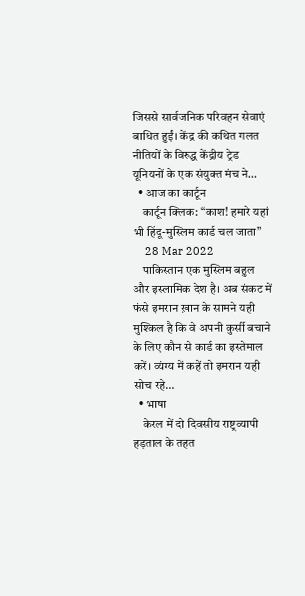जिससे सार्वजनिक परिवहन सेवाएं बाधित हुईं। केंद्र की कथित गलत नीतियों के विरुद्ध केंद्रीय ट्रेड यूनियनों के एक संयुक्त मंच ने…
  • आज का कार्टून
    कार्टून क्लिक: “काश! हमारे यहां भी हिंदू-मुस्लिम कार्ड चल जाता”
    28 Mar 2022
    पाकिस्तान एक मुस्लिम बहुल और इस्लामिक देश है। अब संकट में फंसे इमरान ख़ान के सामने यही मुश्किल है कि वे अपनी कुर्सी बचाने के लिए कौन से कार्ड का इस्तेमाल करें। व्यंग्य में कहें तो इमरान यही सोच रहे…
  • भाषा
    केरल में दो दिवसीय राष्ट्रव्यापी हड़ताल के तहत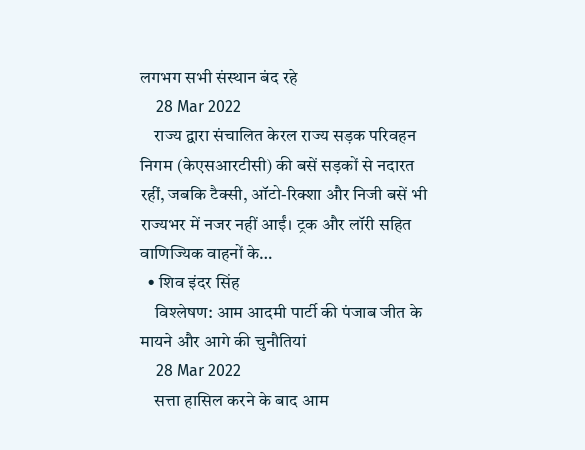लगभग सभी संस्थान बंद रहे
    28 Mar 2022
    राज्य द्वारा संचालित केरल राज्य सड़क परिवहन निगम (केएसआरटीसी) की बसें सड़कों से नदारत रहीं, जबकि टैक्सी, ऑटो-रिक्शा और निजी बसें भी राज्यभर में नजर नहीं आईं। ट्रक और लॉरी सहित वाणिज्यिक वाहनों के…
  • शिव इंदर सिंह
    विश्लेषण: आम आदमी पार्टी की पंजाब जीत के मायने और आगे की चुनौतियां
    28 Mar 2022
    सत्ता हासिल करने के बाद आम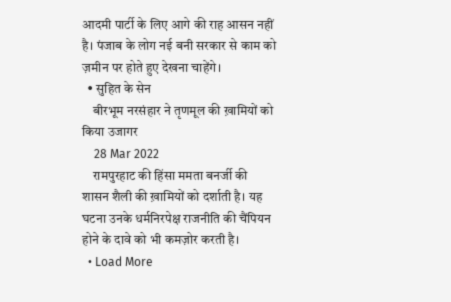आदमी पार्टी के लिए आगे की राह आसन नहीं है। पंजाब के लोग नई बनी सरकार से काम को ज़मीन पर होते हुए देखना चाहेंगे।
  • सुहित के सेन
    बीरभूम नरसंहार ने तृणमूल की ख़ामियों को किया उजागर
    28 Mar 2022
    रामपुरहाट की हिंसा ममता बनर्जी की शासन शैली की ख़ामियों को दर्शाती है। यह घटना उनके धर्मनिरपेक्ष राजनीति की चैंपियन होने के दावे को भी कमज़ोर करती है।
  • Load More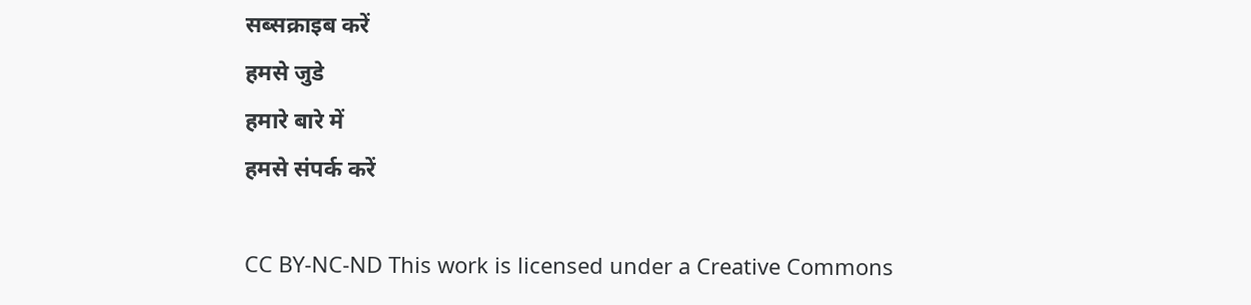सब्सक्राइब करें
हमसे जुडे
हमारे बारे में
हमसे संपर्क करें

CC BY-NC-ND This work is licensed under a Creative Commons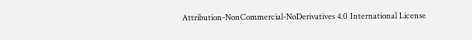Attribution-NonCommercial-NoDerivatives 4.0 International License